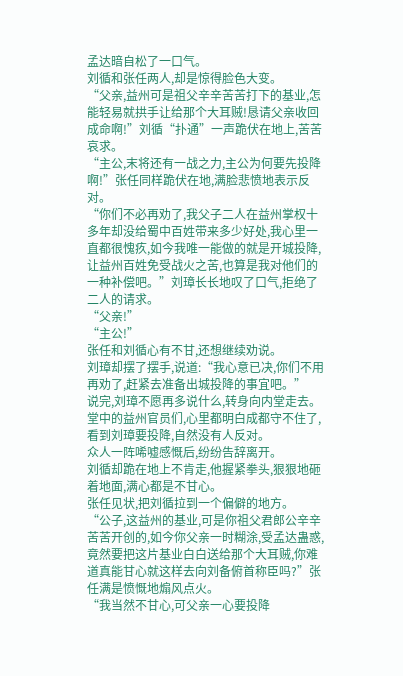孟达暗自松了一口气。
刘循和张任两人,却是惊得脸色大变。
“父亲,益州可是祖父辛辛苦苦打下的基业,怎能轻易就拱手让给那个大耳贼!恳请父亲收回成命啊!”刘循“扑通”一声跪伏在地上,苦苦哀求。
“主公,末将还有一战之力,主公为何要先投降啊!”张任同样跪伏在地,满脸悲愤地表示反对。
“你们不必再劝了,我父子二人在益州掌权十多年却没给蜀中百姓带来多少好处,我心里一直都很愧疚,如今我唯一能做的就是开城投降,让益州百姓免受战火之苦,也算是我对他们的一种补偿吧。”刘璋长长地叹了口气,拒绝了二人的请求。
“父亲!”
“主公!”
张任和刘循心有不甘,还想继续劝说。
刘璋却摆了摆手,说道:“我心意已决,你们不用再劝了,赶紧去准备出城投降的事宜吧。”
说完,刘璋不愿再多说什么,转身向内堂走去。
堂中的益州官员们,心里都明白成都守不住了,看到刘璋要投降,自然没有人反对。
众人一阵唏嘘感慨后,纷纷告辞离开。
刘循却跪在地上不肯走,他握紧拳头,狠狠地砸着地面,满心都是不甘心。
张任见状,把刘循拉到一个偏僻的地方。
“公子,这益州的基业,可是你祖父君郎公辛辛苦苦开创的,如今你父亲一时糊涂,受孟达蛊惑,竟然要把这片基业白白送给那个大耳贼,你难道真能甘心就这样去向刘备俯首称臣吗?”张任满是愤慨地煽风点火。
“我当然不甘心,可父亲一心要投降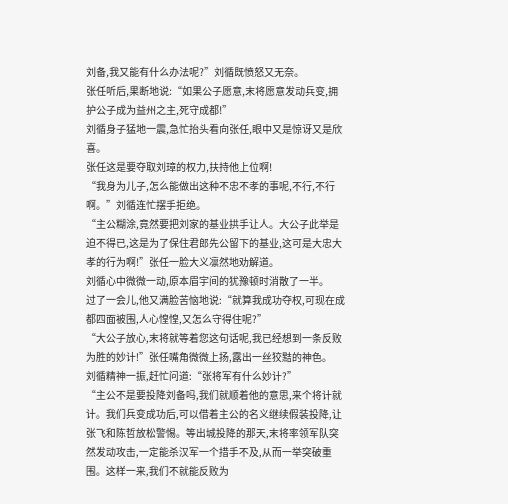刘备,我又能有什么办法呢?”刘循既愤怒又无奈。
张任听后,果断地说:“如果公子愿意,末将愿意发动兵变,拥护公子成为益州之主,死守成都!”
刘循身子猛地一震,急忙抬头看向张任,眼中又是惊讶又是欣喜。
张任这是要夺取刘璋的权力,扶持他上位啊!
“我身为儿子,怎么能做出这种不忠不孝的事呢,不行,不行啊。”刘循连忙摆手拒绝。
“主公糊涂,竟然要把刘家的基业拱手让人。大公子此举是迫不得已,这是为了保住君郎先公留下的基业,这可是大忠大孝的行为啊!”张任一脸大义凛然地劝解道。
刘循心中微微一动,原本眉宇间的犹豫顿时消散了一半。
过了一会儿,他又满脸苦恼地说:“就算我成功夺权,可现在成都四面被围,人心惶惶,又怎么守得住呢?”
“大公子放心,末将就等着您这句话呢,我已经想到一条反败为胜的妙计!”张任嘴角微微上扬,露出一丝狡黠的神色。
刘循精神一振,赶忙问道:“张将军有什么妙计?”
“主公不是要投降刘备吗,我们就顺着他的意思,来个将计就计。我们兵变成功后,可以借着主公的名义继续假装投降,让张飞和陈哲放松警惕。等出城投降的那天,末将率领军队突然发动攻击,一定能杀汉军一个措手不及,从而一举突破重围。这样一来,我们不就能反败为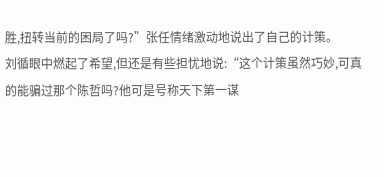胜,扭转当前的困局了吗?”张任情绪激动地说出了自己的计策。
刘循眼中燃起了希望,但还是有些担忧地说:“这个计策虽然巧妙,可真的能骗过那个陈哲吗?他可是号称天下第一谋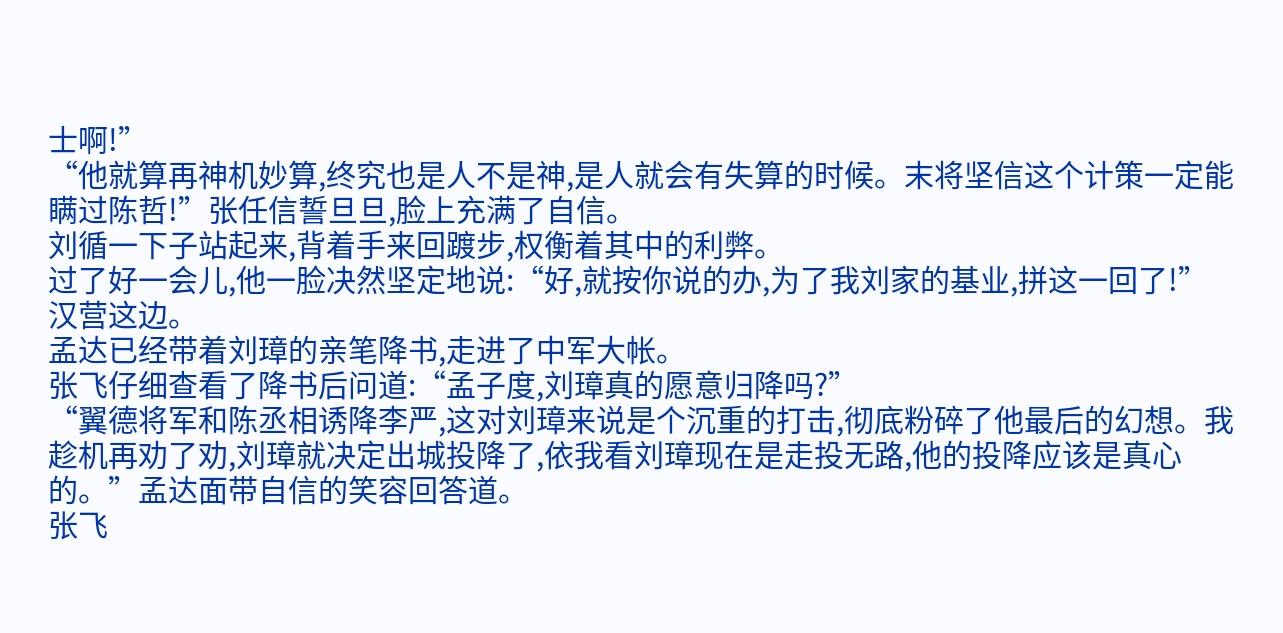士啊!”
“他就算再神机妙算,终究也是人不是神,是人就会有失算的时候。末将坚信这个计策一定能瞒过陈哲!”张任信誓旦旦,脸上充满了自信。
刘循一下子站起来,背着手来回踱步,权衡着其中的利弊。
过了好一会儿,他一脸决然坚定地说:“好,就按你说的办,为了我刘家的基业,拼这一回了!”
汉营这边。
孟达已经带着刘璋的亲笔降书,走进了中军大帐。
张飞仔细查看了降书后问道:“孟子度,刘璋真的愿意归降吗?”
“翼德将军和陈丞相诱降李严,这对刘璋来说是个沉重的打击,彻底粉碎了他最后的幻想。我趁机再劝了劝,刘璋就决定出城投降了,依我看刘璋现在是走投无路,他的投降应该是真心的。”孟达面带自信的笑容回答道。
张飞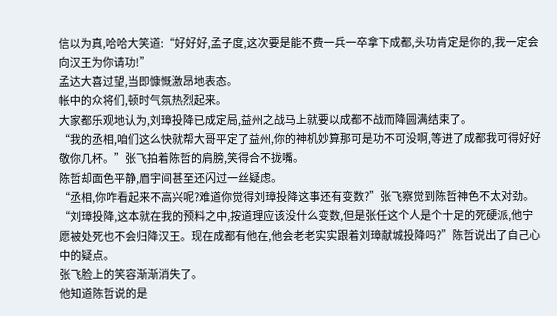信以为真,哈哈大笑道:“好好好,孟子度,这次要是能不费一兵一卒拿下成都,头功肯定是你的,我一定会向汉王为你请功!”
孟达大喜过望,当即慷慨激昂地表态。
帐中的众将们,顿时气氛热烈起来。
大家都乐观地认为,刘璋投降已成定局,益州之战马上就要以成都不战而降圆满结束了。
“我的丞相,咱们这么快就帮大哥平定了益州,你的神机妙算那可是功不可没啊,等进了成都我可得好好敬你几杯。”张飞拍着陈哲的肩膀,笑得合不拢嘴。
陈哲却面色平静,眉宇间甚至还闪过一丝疑虑。
“丞相,你咋看起来不高兴呢?难道你觉得刘璋投降这事还有变数?”张飞察觉到陈哲神色不太对劲。
“刘璋投降,这本就在我的预料之中,按道理应该没什么变数,但是张任这个人是个十足的死硬派,他宁愿被处死也不会归降汉王。现在成都有他在,他会老老实实跟着刘璋献城投降吗?”陈哲说出了自己心中的疑点。
张飞脸上的笑容渐渐消失了。
他知道陈哲说的是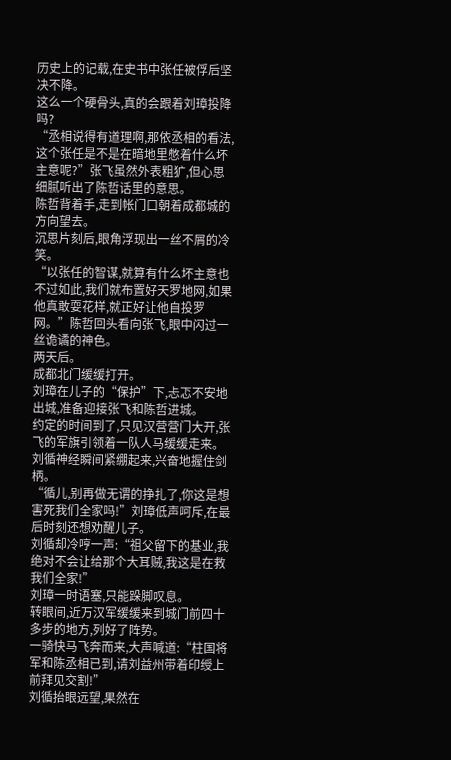历史上的记载,在史书中张任被俘后坚决不降。
这么一个硬骨头,真的会跟着刘璋投降吗?
“丞相说得有道理啊,那依丞相的看法,这个张任是不是在暗地里憋着什么坏主意呢?”张飞虽然外表粗犷,但心思细腻听出了陈哲话里的意思。
陈哲背着手,走到帐门口朝着成都城的方向望去。
沉思片刻后,眼角浮现出一丝不屑的冷笑。
“以张任的智谋,就算有什么坏主意也不过如此,我们就布置好天罗地网,如果他真敢耍花样,就正好让他自投罗网。”陈哲回头看向张飞,眼中闪过一丝诡谲的神色。
两天后。
成都北门缓缓打开。
刘璋在儿子的“保护”下,忐忑不安地出城,准备迎接张飞和陈哲进城。
约定的时间到了,只见汉营营门大开,张飞的军旗引领着一队人马缓缓走来。
刘循神经瞬间紧绷起来,兴奋地握住剑柄。
“循儿,别再做无谓的挣扎了,你这是想害死我们全家吗!”刘璋低声呵斥,在最后时刻还想劝醒儿子。
刘循却冷哼一声:“祖父留下的基业,我绝对不会让给那个大耳贼,我这是在救我们全家!”
刘璋一时语塞,只能跺脚叹息。
转眼间,近万汉军缓缓来到城门前四十多步的地方,列好了阵势。
一骑快马飞奔而来,大声喊道:“柱国将军和陈丞相已到,请刘益州带着印绶上前拜见交割!”
刘循抬眼远望,果然在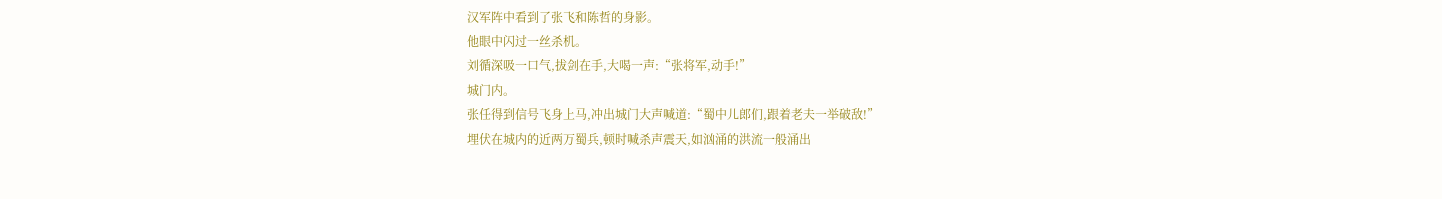汉军阵中看到了张飞和陈哲的身影。
他眼中闪过一丝杀机。
刘循深吸一口气,拔剑在手,大喝一声:“张将军,动手!”
城门内。
张任得到信号飞身上马,冲出城门大声喊道:“蜀中儿郎们,跟着老夫一举破敌!”
埋伏在城内的近两万蜀兵,顿时喊杀声震天,如汹涌的洪流一般涌出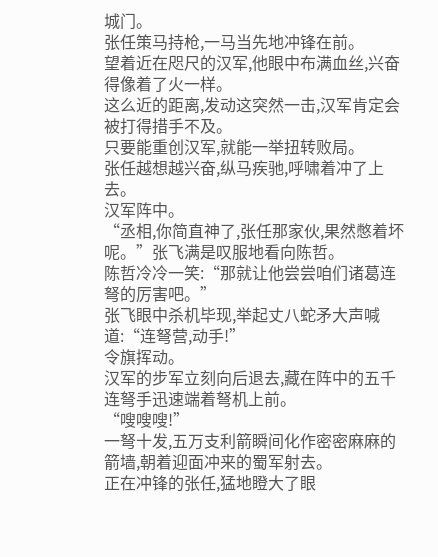城门。
张任策马持枪,一马当先地冲锋在前。
望着近在咫尺的汉军,他眼中布满血丝,兴奋得像着了火一样。
这么近的距离,发动这突然一击,汉军肯定会被打得措手不及。
只要能重创汉军,就能一举扭转败局。
张任越想越兴奋,纵马疾驰,呼啸着冲了上去。
汉军阵中。
“丞相,你简直神了,张任那家伙,果然憋着坏呢。”张飞满是叹服地看向陈哲。
陈哲冷冷一笑:“那就让他尝尝咱们诸葛连弩的厉害吧。”
张飞眼中杀机毕现,举起丈八蛇矛大声喊道:“连弩营,动手!”
令旗挥动。
汉军的步军立刻向后退去,藏在阵中的五千连弩手迅速端着弩机上前。
“嗖嗖嗖!”
一弩十发,五万支利箭瞬间化作密密麻麻的箭墙,朝着迎面冲来的蜀军射去。
正在冲锋的张任,猛地瞪大了眼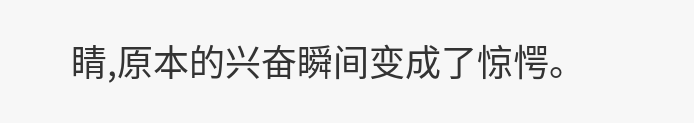睛,原本的兴奋瞬间变成了惊愕。